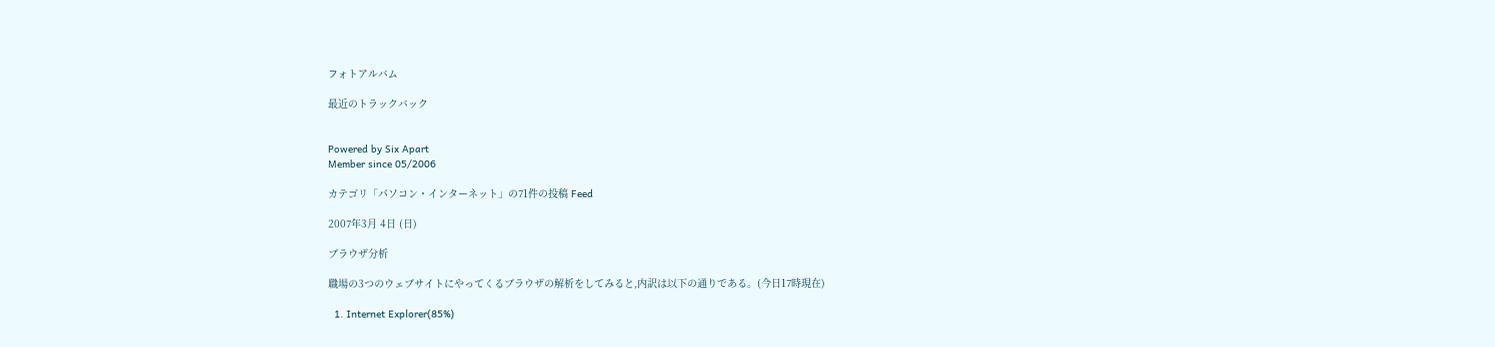フォトアルバム

最近のトラックバック


Powered by Six Apart
Member since 05/2006

カテゴリ「パソコン・インターネット」の71件の投稿 Feed

2007年3月 4日 (日)

ブラウザ分析

職場の3つのウェブサイトにやってくるブラウザの解析をしてみると,内訳は以下の通りである。(今日17時現在)

  1. Internet Explorer(85%)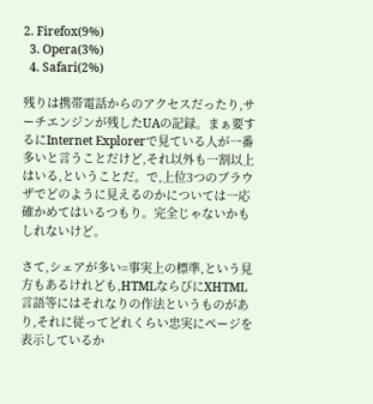2. Firefox(9%)
  3. Opera(3%)
  4. Safari(2%)

残りは携帯電話からのアクセスだったり,サーチエンジンが残したUAの記録。まぁ要するにInternet Explorerで見ている人が一番多いと言うことだけど,それ以外も一割以上はいる,ということだ。で,上位3つのブラウザでどのように見えるのかについては一応確かめてはいるつもり。完全じゃないかもしれないけど。

さて,シェアが多い=事実上の標準,という見方もあるけれども,HTMLならびにXHTML言語等にはそれなりの作法というものがあり,それに従ってどれくらい忠実にページを表示しているか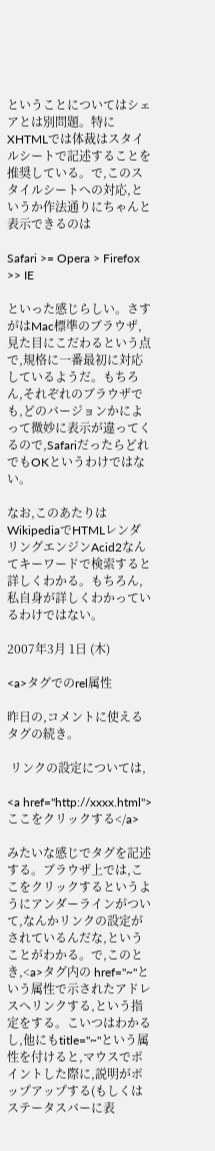ということについてはシェアとは別問題。特にXHTMLでは体裁はスタイルシートで記述することを推奨している。で,このスタイルシートへの対応,というか作法通りにちゃんと表示できるのは

Safari >= Opera > Firefox >> IE

といった感じらしい。さすがはMac標準のブラウザ,見た目にこだわるという点で,規格に一番最初に対応しているようだ。もちろん,それぞれのブラウザでも,どのバージョンかによって微妙に表示が違ってくるので,SafariだったらどれでもOKというわけではない。

なお,このあたりはWikipediaでHTMLレンダリングエンジンAcid2なんてキーワードで検索すると詳しくわかる。もちろん,私自身が詳しくわかっているわけではない。

2007年3月 1日 (木)

<a>タグでのrel属性

昨日の,コメントに使えるタグの続き。

 リンクの設定については,

<a href="http://xxxx.html">ここをクリックする</a>

みたいな感じでタグを記述する。ブラウザ上では,ここをクリックするというようにアンダーラインがついて,なんかリンクの設定がされているんだな,ということがわかる。で,このとき,<a>タグ内の href="~"という属性で示されたアドレスへリンクする,という指定をする。こいつはわかるし,他にもtitle="~"という属性を付けると,マウスでポイントした際に,説明がポップアップする(もしくはステータスバーに表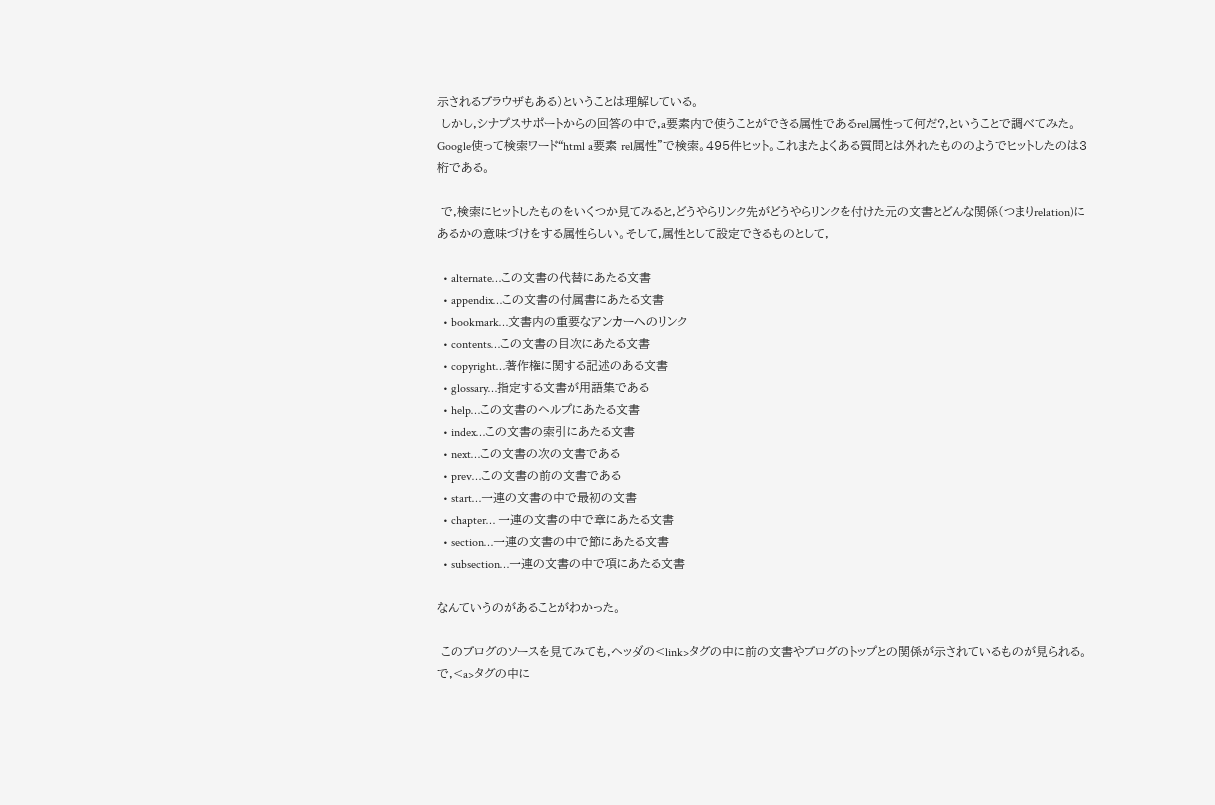示されるブラウザもある)ということは理解している。
 しかし,シナプスサポートからの回答の中で,a要素内で使うことができる属性であるrel属性って何だ?,ということで調べてみた。Google使って検索ワード“html a要素 rel属性”で検索。495件ヒット。これまたよくある質問とは外れたもののようでヒットしたのは3桁である。

 で,検索にヒットしたものをいくつか見てみると,どうやらリンク先がどうやらリンクを付けた元の文書とどんな関係(つまりrelation)にあるかの意味づけをする属性らしい。そして,属性として設定できるものとして,

  • alternate…この文書の代替にあたる文書
  • appendix…この文書の付属書にあたる文書
  • bookmark…文書内の重要なアンカーへのリンク
  • contents…この文書の目次にあたる文書
  • copyright…著作権に関する記述のある文書
  • glossary…指定する文書が用語集である
  • help…この文書のヘルプにあたる文書
  • index…この文書の索引にあたる文書
  • next…この文書の次の文書である
  • prev…この文書の前の文書である
  • start…一連の文書の中で最初の文書
  • chapter… 一連の文書の中で章にあたる文書
  • section…一連の文書の中で節にあたる文書
  • subsection…一連の文書の中で項にあたる文書

なんていうのがあることがわかった。

 このブログのソースを見てみても,ヘッダの<link>タグの中に前の文書やブログのトップとの関係が示されているものが見られる。で,<a>タグの中に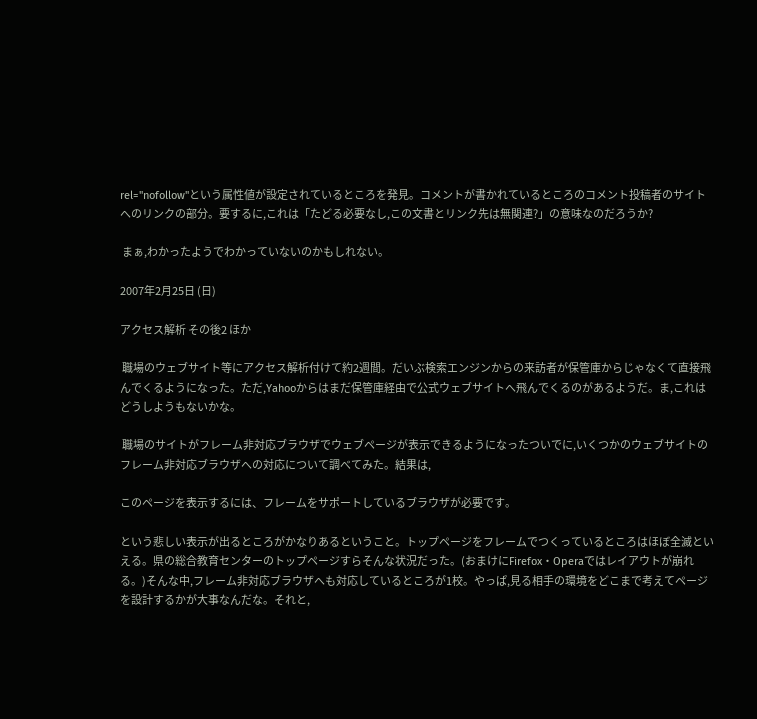rel="nofollow"という属性値が設定されているところを発見。コメントが書かれているところのコメント投稿者のサイトへのリンクの部分。要するに,これは「たどる必要なし,この文書とリンク先は無関連?」の意味なのだろうか?

 まぁ,わかったようでわかっていないのかもしれない。

2007年2月25日 (日)

アクセス解析 その後2 ほか

 職場のウェブサイト等にアクセス解析付けて約2週間。だいぶ検索エンジンからの来訪者が保管庫からじゃなくて直接飛んでくるようになった。ただ,Yahooからはまだ保管庫経由で公式ウェブサイトへ飛んでくるのがあるようだ。ま,これはどうしようもないかな。

 職場のサイトがフレーム非対応ブラウザでウェブページが表示できるようになったついでに,いくつかのウェブサイトのフレーム非対応ブラウザへの対応について調べてみた。結果は,

このページを表示するには、フレームをサポートしているブラウザが必要です。

という悲しい表示が出るところがかなりあるということ。トップページをフレームでつくっているところはほぼ全滅といえる。県の総合教育センターのトップページすらそんな状況だった。(おまけにFirefox・Operaではレイアウトが崩れる。)そんな中,フレーム非対応ブラウザへも対応しているところが1校。やっぱ,見る相手の環境をどこまで考えてページを設計するかが大事なんだな。それと,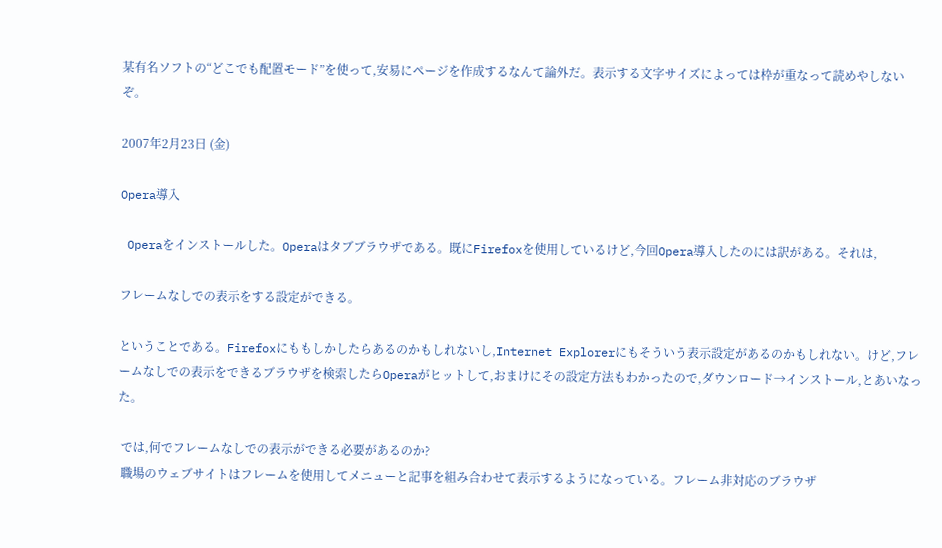某有名ソフトの“どこでも配置モード”を使って,安易にページを作成するなんて論外だ。表示する文字サイズによっては枠が重なって読めやしないぞ。

2007年2月23日 (金)

Opera導入

 Operaをインストールした。Operaはタブブラウザである。既にFirefoxを使用しているけど,今回Opera導入したのには訳がある。それは,

フレームなしでの表示をする設定ができる。

ということである。Firefoxにももしかしたらあるのかもしれないし,Internet Explorerにもそういう表示設定があるのかもしれない。けど,フレームなしでの表示をできるブラウザを検索したらOperaがヒットして,おまけにその設定方法もわかったので,ダウンロード→インストール,とあいなった。

 では,何でフレームなしでの表示ができる必要があるのか?
 職場のウェブサイトはフレームを使用してメニューと記事を組み合わせて表示するようになっている。フレーム非対応のブラウザ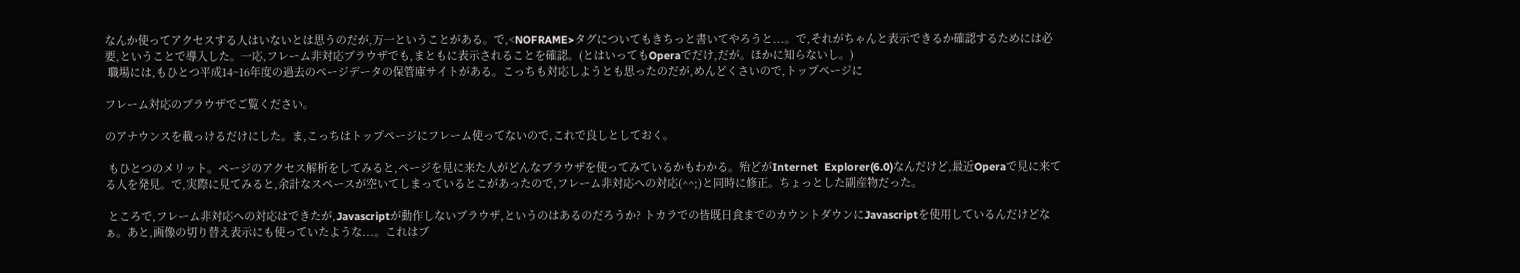なんか使ってアクセスする人はいないとは思うのだが,万一ということがある。で,<NOFRAME>タグについてもきちっと書いてやろうと...。で,それがちゃんと表示できるか確認するためには必要,ということで導入した。一応,フレーム非対応ブラウザでも,まともに表示されることを確認。(とはいってもOperaでだけ,だが。ほかに知らないし。)
 職場には,もひとつ平成14~16年度の過去のページデータの保管庫サイトがある。こっちも対応しようとも思ったのだが,めんどくさいので,トップページに

フレーム対応のブラウザでご覧ください。

のアナウンスを載っけるだけにした。ま,こっちはトップページにフレーム使ってないので,これで良しとしておく。

 もひとつのメリット。ページのアクセス解析をしてみると,ページを見に来た人がどんなブラウザを使ってみているかもわかる。殆どがInternet  Explorer(6.0)なんだけど,最近Operaで見に来てる人を発見。で,実際に見てみると,余計なスペースが空いてしまっているとこがあったので,フレーム非対応への対応(^^;)と同時に修正。ちょっとした副産物だった。

 ところで,フレーム非対応への対応はできたが,Javascriptが動作しないブラウザ,というのはあるのだろうか? トカラでの皆既日食までのカウントダウンにJavascriptを使用しているんだけどなぁ。あと,画像の切り替え表示にも使っていたような...。これはブ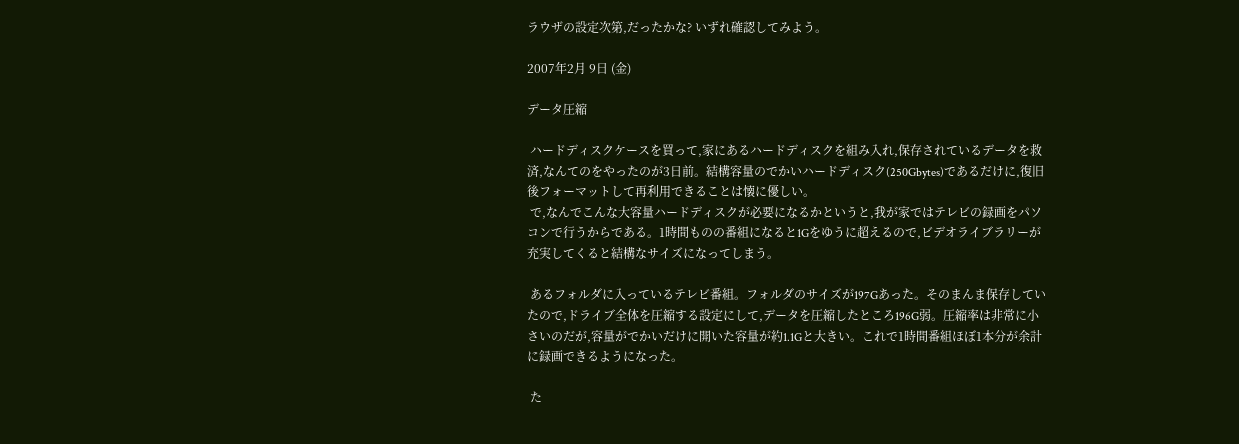ラウザの設定次第,だったかな? いずれ確認してみよう。

2007年2月 9日 (金)

データ圧縮

 ハードディスクケースを買って,家にあるハードディスクを組み入れ,保存されているデータを救済,なんてのをやったのが3日前。結構容量のでかいハードディスク(250Gbytes)であるだけに,復旧後フォーマットして再利用できることは懐に優しい。
 で,なんでこんな大容量ハードディスクが必要になるかというと,我が家ではテレビの録画をパソコンで行うからである。1時間ものの番組になると1Gをゆうに超えるので,ビデオライブラリーが充実してくると結構なサイズになってしまう。

 あるフォルダに入っているテレビ番組。フォルダのサイズが197Gあった。そのまんま保存していたので,ドライブ全体を圧縮する設定にして,データを圧縮したところ196G弱。圧縮率は非常に小さいのだが,容量がでかいだけに開いた容量が約1.1Gと大きい。これで1時間番組ほぼ1本分が余計に録画できるようになった。

 た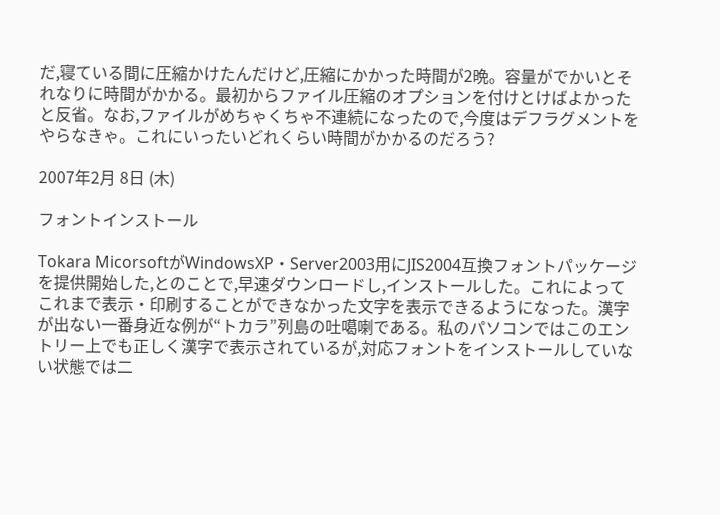だ,寝ている間に圧縮かけたんだけど,圧縮にかかった時間が2晩。容量がでかいとそれなりに時間がかかる。最初からファイル圧縮のオプションを付けとけばよかったと反省。なお,ファイルがめちゃくちゃ不連続になったので,今度はデフラグメントをやらなきゃ。これにいったいどれくらい時間がかかるのだろう?

2007年2月 8日 (木)

フォントインストール

Tokara MicorsoftがWindowsXP・Server2003用にJIS2004互換フォントパッケージを提供開始した,とのことで,早速ダウンロードし,インストールした。これによってこれまで表示・印刷することができなかった文字を表示できるようになった。漢字が出ない一番身近な例が“トカラ”列島の吐噶喇である。私のパソコンではこのエントリー上でも正しく漢字で表示されているが,対応フォントをインストールしていない状態では二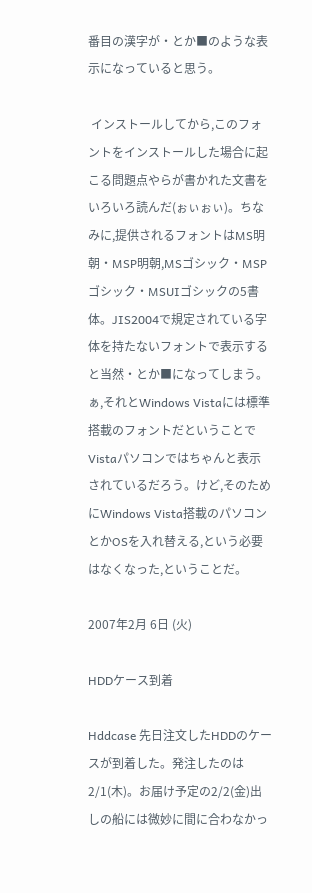番目の漢字が・とか■のような表示になっていると思う。

 インストールしてから,このフォントをインストールした場合に起こる問題点やらが書かれた文書をいろいろ読んだ(ぉぃぉぃ)。ちなみに,提供されるフォントはMS明朝・MSP明朝,MSゴシック・MSPゴシック・MSUIゴシックの5書体。JIS2004で規定されている字体を持たないフォントで表示すると当然・とか■になってしまう。ぁ,それとWindows Vistaには標準搭載のフォントだということでVistaパソコンではちゃんと表示されているだろう。けど,そのためにWindows Vista搭載のパソコンとかOSを入れ替える,という必要はなくなった,ということだ。

2007年2月 6日 (火)

HDDケース到着

Hddcase 先日注文したHDDのケースが到着した。発注したのは2/1(木)。お届け予定の2/2(金)出しの船には微妙に間に合わなかっ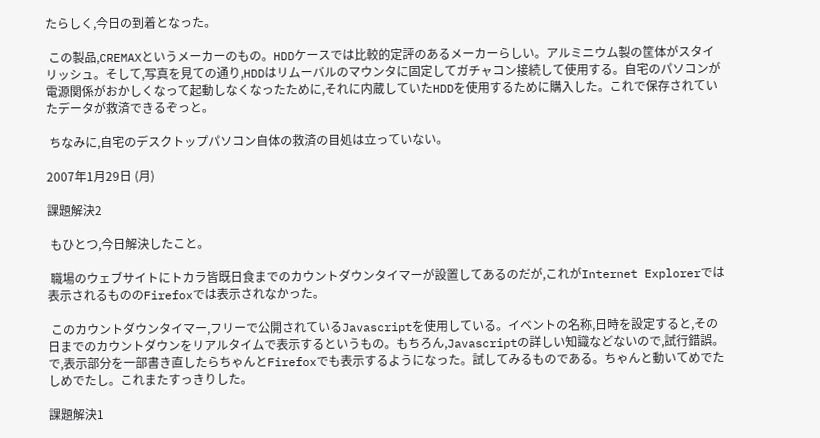たらしく,今日の到着となった。

 この製品,CREMAXというメーカーのもの。HDDケースでは比較的定評のあるメーカーらしい。アルミニウム製の筐体がスタイリッシュ。そして,写真を見ての通り,HDDはリムーバルのマウンタに固定してガチャコン接続して使用する。自宅のパソコンが電源関係がおかしくなって起動しなくなったために,それに内蔵していたHDDを使用するために購入した。これで保存されていたデータが救済できるぞっと。

 ちなみに,自宅のデスクトップパソコン自体の救済の目処は立っていない。

2007年1月29日 (月)

課題解決2

 もひとつ,今日解決したこと。

 職場のウェブサイトにトカラ皆既日食までのカウントダウンタイマーが設置してあるのだが,これがInternet Explorerでは表示されるもののFirefoxでは表示されなかった。

 このカウントダウンタイマー,フリーで公開されているJavascriptを使用している。イベントの名称,日時を設定すると,その日までのカウントダウンをリアルタイムで表示するというもの。もちろん,Javascriptの詳しい知識などないので,試行錯誤。で,表示部分を一部書き直したらちゃんとFirefoxでも表示するようになった。試してみるものである。ちゃんと動いてめでたしめでたし。これまたすっきりした。

課題解決1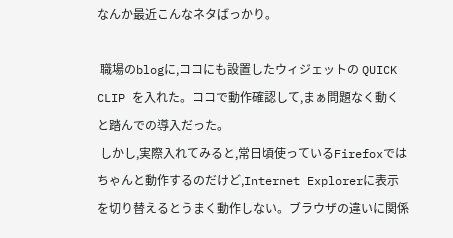なんか最近こんなネタばっかり。

 職場のblogに,ココにも設置したウィジェットの QUICK CLIP を入れた。ココで動作確認して,まぁ問題なく動くと踏んでの導入だった。
 しかし,実際入れてみると,常日頃使っているFirefoxではちゃんと動作するのだけど,Internet Explorerに表示を切り替えるとうまく動作しない。ブラウザの違いに関係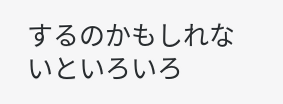するのかもしれないといろいろ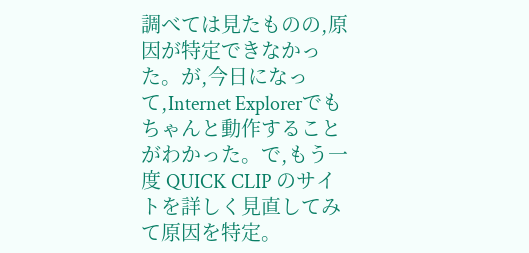調べては見たものの,原因が特定できなかった。が,今日になって,Internet Explorerでもちゃんと動作することがわかった。で,もう一度 QUICK CLIP のサイトを詳しく見直してみて原因を特定。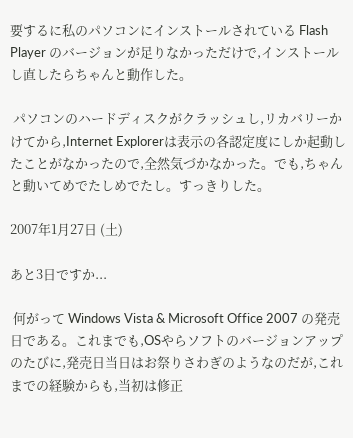要するに私のパソコンにインストールされている Flash Player のバージョンが足りなかっただけで,インストールし直したらちゃんと動作した。

 パソコンのハードディスクがクラッシュし,リカバリーかけてから,Internet Explorerは表示の各認定度にしか起動したことがなかったので,全然気づかなかった。でも,ちゃんと動いてめでたしめでたし。すっきりした。

2007年1月27日 (土)

あと3日ですか...

 何がって Windows Vista & Microsoft Office 2007 の発売日である。これまでも,OSやらソフトのバージョンアップのたびに,発売日当日はお祭りさわぎのようなのだが,これまでの経験からも,当初は修正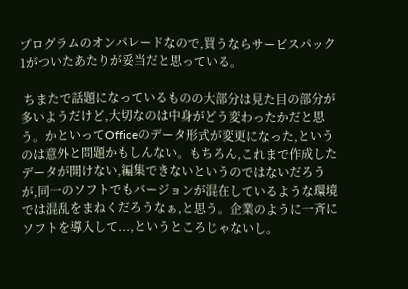プログラムのオンパレードなので,買うならサービスパック1がついたあたりが妥当だと思っている。

 ちまたで話題になっているものの大部分は見た目の部分が多いようだけど,大切なのは中身がどう変わったかだと思う。かといってOfficeのデータ形式が変更になった,というのは意外と問題かもしんない。もちろん,これまで作成したデータが開けない,編集できないというのではないだろうが,同一のソフトでもバージョンが混在しているような環境では混乱をまねくだろうなぁ,と思う。企業のように一斉にソフトを導入して...,というところじゃないし。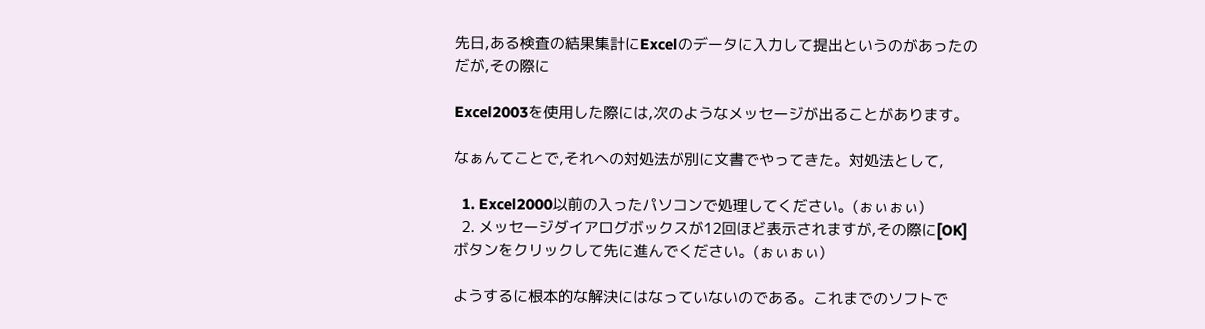先日,ある検査の結果集計にExcelのデータに入力して提出というのがあったのだが,その際に

Excel2003を使用した際には,次のようなメッセージが出ることがあります。

なぁんてことで,それへの対処法が別に文書でやってきた。対処法として,

  1. Excel2000以前の入ったパソコンで処理してください。(ぉぃぉぃ)
  2. メッセージダイアログボックスが12回ほど表示されますが,その際に[OK]ボタンをクリックして先に進んでください。(ぉぃぉぃ)

ようするに根本的な解決にはなっていないのである。これまでのソフトで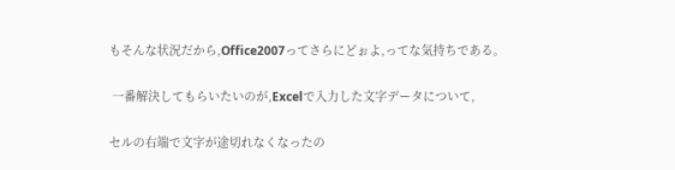もそんな状況だから,Office2007ってさらにどぉよ,ってな気持ちである。

 一番解決してもらいたいのが,Excelで入力した文字データについて,

セルの右端で文字が途切れなくなったの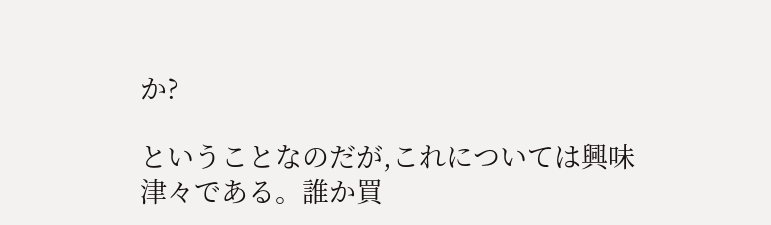か?

ということなのだが,これについては興味津々である。誰か買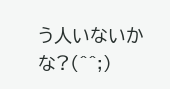う人いないかな?(^^;)